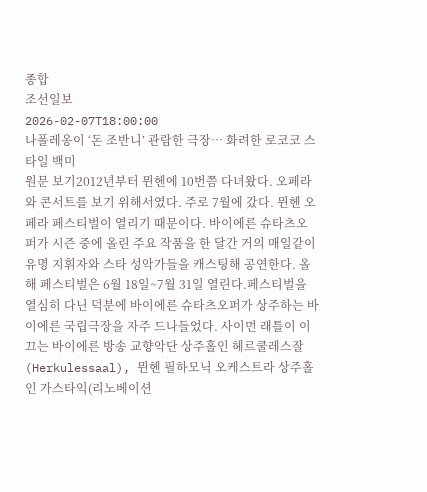종합
조선일보
2026-02-07T18:00:00
나폴레옹이 ‘돈 조반니’ 관람한 극장… 화려한 로코코 스타일 백미
원문 보기2012년부터 뮌헨에 10번쯤 다녀왔다. 오페라와 콘서트를 보기 위해서였다. 주로 7월에 갔다. 뮌헨 오페라 페스티벌이 열리기 때문이다. 바이에른 슈타츠오퍼가 시즌 중에 올린 주요 작품을 한 달간 거의 매일같이 유명 지휘자와 스타 성악가들을 캐스팅해 공연한다. 올해 페스티벌은 6월 18일~7월 31일 열린다.페스티벌을 열심히 다닌 덕분에 바이에른 슈타츠오퍼가 상주하는 바이에른 국립극장을 자주 드나들었다. 사이먼 래틀이 이끄는 바이에른 방송 교향악단 상주홀인 헤르쿨레스잘(Herkulessaal), 뮌헨 필하모닉 오케스트라 상주홀인 가스타익(리노베이션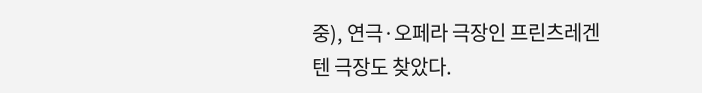중), 연극·오페라 극장인 프린츠레겐텐 극장도 찾았다.